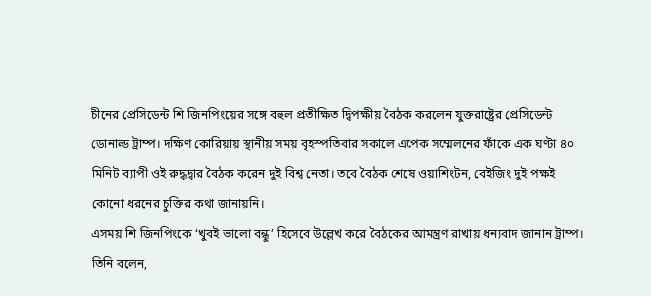চীনের প্রেসিডেন্ট শি জিনপিংয়ের সঙ্গে বহুল প্রতীক্ষিত দ্বিপক্ষীয় বৈঠক করলেন যুক্তরাষ্ট্রের প্রেসিডেন্ট ডোনাল্ড ট্রাম্প। দক্ষিণ কোরিয়ায় স্থানীয় সময় বৃহস্পতিবার সকালে এপেক সম্মেলনের ফাঁকে এক ঘণ্টা ৪০ মিনিট ব্যাপী ওই রুদ্ধদ্বার বৈঠক করেন দুই বিশ্ব নেতা। তবে বৈঠক শেষে ওয়াশিংটন, বেইজিং দুই পক্ষই কোনো ধরনের চুক্তির কথা জানায়নি।
এসময় শি জিনপিংকে ‘খুবই ভালো বন্ধু’ হিসেবে উল্লেখ করে বৈঠকের আমন্ত্রণ রাখায় ধন্যবাদ জানান ট্রাম্প। তিনি বলেন,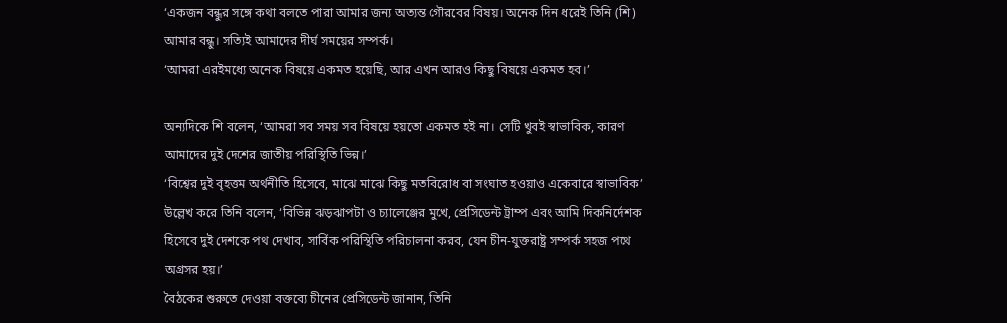‘একজন বন্ধুর সঙ্গে কথা বলতে পারা আমার জন্য অত্যন্ত গৌরবের বিষয়। অনেক দিন ধরেই তিনি (শি) আমার বন্ধু। সত্যিই আমাদের দীর্ঘ সময়ের সম্পর্ক।
‘আমরা এরইমধ্যে অনেক বিষয়ে একমত হয়েছি, আর এখন আরও কিছু বিষয়ে একমত হব।’

অন্যদিকে শি বলেন, ‘আমরা সব সময় সব বিষয়ে হয়তো একমত হই না। সেটি খুবই স্বাভাবিক, কারণ আমাদের দুই দেশের জাতীয় পরিস্থিতি ভিন্ন।’
‘বিশ্বের দুই বৃহত্তম অর্থনীতি হিসেবে, মাঝে মাঝে কিছু মতবিরোধ বা সংঘাত হওয়াও একেবারে স্বাভাবিক’ উল্লেখ করে তিনি বলেন, ‘বিভিন্ন ঝড়ঝাপটা ও চ্যালেঞ্জের মুখে, প্রেসিডেন্ট ট্রাম্প এবং আমি দিকনির্দেশক হিসেবে দুই দেশকে পথ দেখাব, সার্বিক পরিস্থিতি পরিচালনা করব, যেন চীন-যুক্তরাষ্ট্র সম্পর্ক সহজ পথে অগ্রসর হয়।’
বৈঠকের শুরুতে দেওয়া বক্তব্যে চীনের প্রেসিডেন্ট জানান, তিনি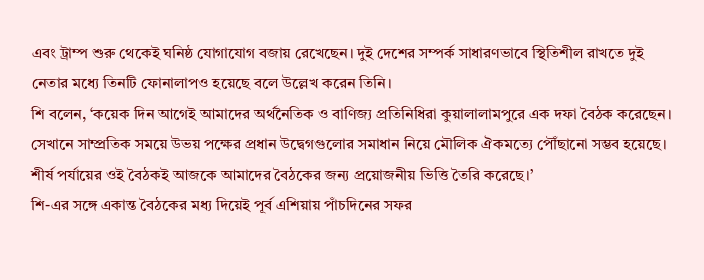এবং ট্রাম্প শুরু থেকেই ঘনিষ্ঠ যোগাযোগ বজায় রেখেছেন। দুই দেশের সম্পর্ক সাধারণভাবে স্থিতিশীল রাখতে দুই নেতার মধ্যে তিনটি ফোনালাপও হয়েছে বলে উল্লেখ করেন তিনি।
শি বলেন, ‘কয়েক দিন আগেই আমাদের অর্থনৈতিক ও বাণিজ্য প্রতিনিধিরা কুয়ালালামপুরে এক দফা বৈঠক করেছেন। সেখানে সাম্প্রতিক সময়ে উভয় পক্ষের প্রধান উদ্বেগগুলোর সমাধান নিয়ে মৌলিক ঐকমত্যে পৌঁছানো সম্ভব হয়েছে। শীর্ষ পর্যায়ের ওই বৈঠকই আজকে আমাদের বৈঠকের জন্য প্রয়োজনীয় ভিত্তি তৈরি করেছে।’
শি-এর সঙ্গে একান্ত বৈঠকের মধ্য দিয়েই পূর্ব এশিয়ায় পাঁচদিনের সফর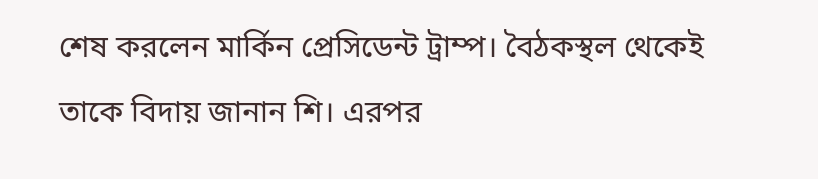শেষ করলেন মার্কিন প্রেসিডেন্ট ট্রাম্প। বৈঠকস্থল থেকেই তাকে বিদায় জানান শি। এরপর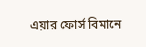এয়ার ফোর্স বিমানে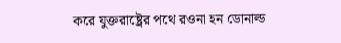করে যুক্তরাষ্ট্রের পথে রওনা হন ডোনাল্ড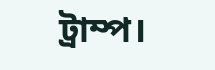ট্রাম্প।